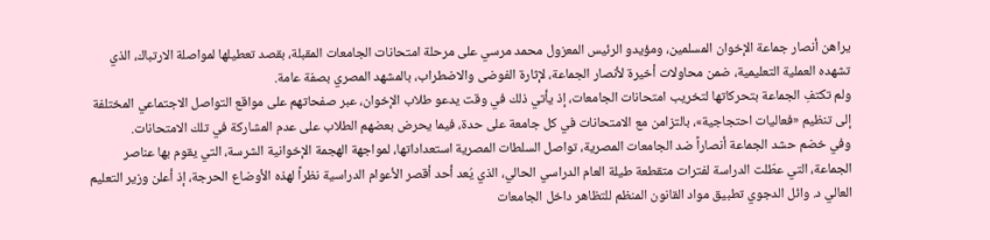يراهن أنصار جماعة الإخوان المسلمين، ومؤيدو الرئيس المعزول محمد مرسي على مرحلة امتحانات الجامعات المقبلة، بقصد تعطيلها لمواصلة الارتباك، الذي تشهده العملية التعليمية، ضمن محاولات أخيرة لأنصار الجماعة، لإثارة الفوضى والاضطراب، بالمشهد المصري بصفة عامة.
ولم تكتفِ الجماعة بتحركاتها لتخريب امتحانات الجامعات، إذ يأتي ذلك في وقت يدعو طلاب الإخوان، عبر صفحاتهم على مواقع التواصل الاجتماعي المختلفة إلى تنظيم «فعاليات احتجاجية»، بالتزامن مع الامتحانات في كل جامعة على حدة، فيما يحرض بعضهم الطلاب على عدم المشاركة في تلك الامتحانات.
وفي خضم حشد الجماعة أنصاراً ضد الجامعات المصرية، تواصل السلطات المصرية استعداداتها، لمواجهة الهجمة الإخوانية الشرسة، التي يقوم بها عناصر الجماعة، التي عطّلت الدراسة لفترات متقطعة طيلة العام الدراسي الحالي، الذي يُعد أحد أقصر الأعوام الدراسية نظراً لهذه الأوضاع الحرجة، إذ أعلن وزير التعليم العالي د. وائل الدجوي تطبيق مواد القانون المنظم للتظاهر داخل الجامعات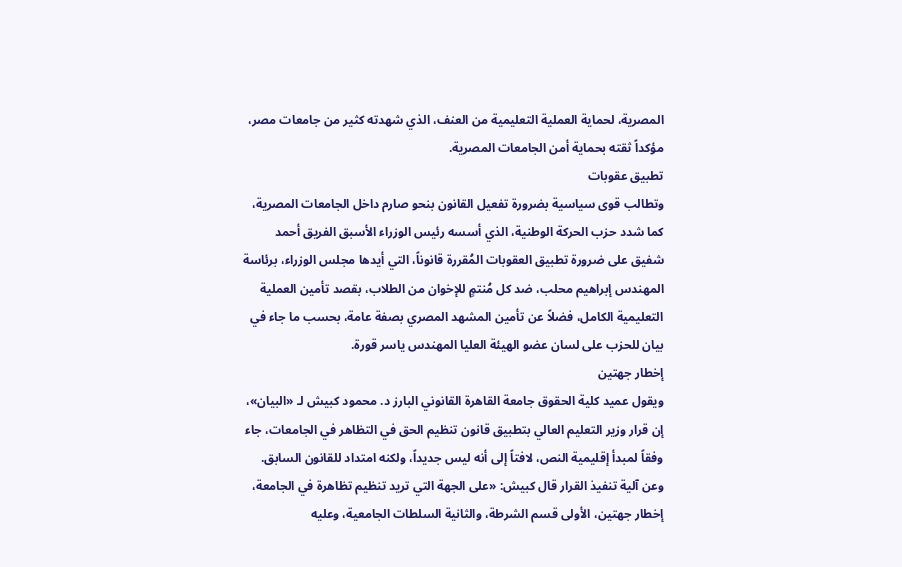المصرية، لحماية العملية التعليمية من العنف، الذي شهدته كثير من جامعات مصر، مؤكداً ثقته بحماية أمن الجامعات المصرية.
تطبيق عقوبات
وتطالب قوى سياسية بضرورة تفعيل القانون بنحو صارم داخل الجامعات المصرية، كما شدد حزب الحركة الوطنية، الذي أسسه رئيس الوزراء الأسبق الفريق أحمد شفيق على ضرورة تطبيق العقوبات المُقررة قانوناً، التي أيدها مجلس الوزراء، برئاسة المهندس إبراهيم محلب، ضد كل مُنتمٍ للإخوان من الطلاب، بقصد تأمين العملية التعليمية الكامل، فضلاً عن تأمين المشهد المصري بصفة عامة، بحسب ما جاء في بيان للحزب على لسان عضو الهيئة العليا المهندس ياسر قورة.
إخطار جهتين
ويقول عميد كلية الحقوق جامعة القاهرة القانوني البارز د. محمود كبيش لـ «البيان»، إن قرار وزير التعليم العالي بتطبيق قانون تنظيم الحق في التظاهر في الجامعات، جاء وفقاً لمبدأ إقليمية النص، لافتاً إلى أنه ليس جديداً، ولكنه امتداد للقانون السابق.
وعن آلية تنفيذ القرار قال كبيش: «على الجهة التي تريد تنظيم تظاهرة في الجامعة، إخطار جهتين، الأولى قسم الشرطة، والثانية السلطات الجامعية، وعليه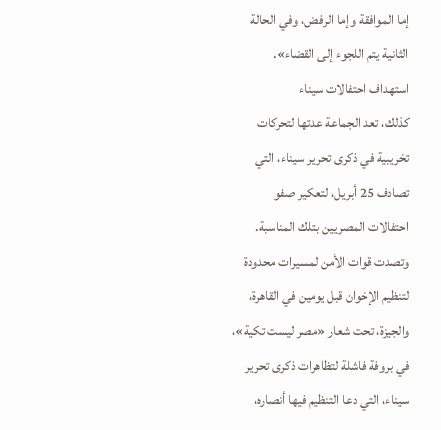إما الموافقة وإما الرفض، وفي الحالة الثانية يتم اللجوء إلى القضاء».
استهداف احتفالات سيناء
كذلك، تعد الجماعة عدتها لتحركات تخريبية في ذكرى تحرير سيناء، التي تصادف 25 أبريل، لتعكير صفو احتفالات المصريين بتلك المناسبة.
وتصدت قوات الأمن لمسيرات محدودة لتنظيم الإخوان قبل يومين في القاهرة، والجيزة، تحت شعار «مصر ليست تكية»، في بروفة فاشلة لتظاهرات ذكرى تحرير سيناء، التي دعا التنظيم فيها أنصاره،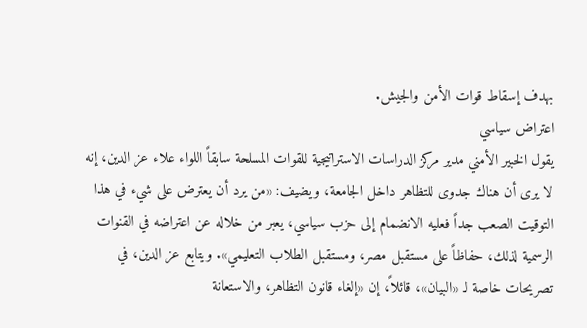بهدف إسقاط قوات الأمن والجيش.
اعتراض سياسي
يقول الخبير الأمني مدير مركز الدراسات الاستراتيجية للقوات المسلحة سابقاً اللواء علاء عز الدين، إنه لا يرى أن هناك جدوى للتظاهر داخل الجامعة، ويضيف: «من يرد أن يعترض على شيء في هذا التوقيت الصعب جداً فعليه الانضمام إلى حزب سياسي، يعبر من خلاله عن اعتراضه في القنوات الرسمية لذلك، حفاظاً على مستقبل مصر، ومستقبل الطلاب التعليمي». ويتابع عز الدين، في تصريحات خاصة لـ «البيان»، قائلاً، إن «إلغاء قانون التظاهر، والاستعانة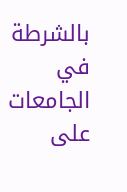بالشرطة في الجامعات على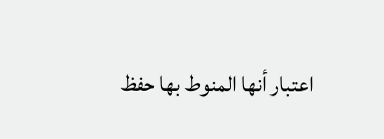اعتبار أنها المنوط بها حفظ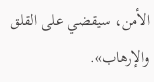الأمن، سيقضي على القلق والإرهاب».